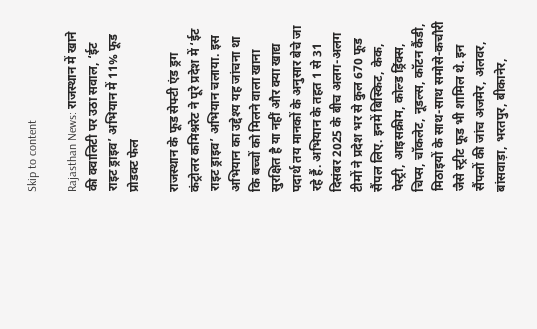Skip to content

Rajasthan News: राजस्थान में खाने की क्वालिटी पर उठा सवाल, ‘ईट राइट ड्राइव’ अभियान में 11% फूड प्रोडक्ट फेल

राजस्थान के फूड सेफ्टी एंड ड्रग कंट्रोलर कमिश्नरेट ने पूरे प्रदेश में ‘ईट राइट ड्राइव’ अभियान चलाया. इस अभियान का उद्देश्य यह जांचना था कि बच्चों को मिलने वाला खाना सुरक्षित है या नहीं और क्या खाद्य पदार्थ तय मानकों के अनुसार बेचे जा रहे हैं. अभियान के तहत 1 से 31 दिसंबर 2025 के बीच अलग-अलग टीमों ने प्रदेश भर से कुल 670 फूड सैंपल लिए. इनमें बिस्किट, केक, पेस्ट्री, आइसक्रीम, कोल्ड ड्रिंक्स, चिप्स, चॉकलेट, नूडल्स, कॉटन कैंडी, मिठाइयों के साथ-साथ समोसे-कचौरी जैसे स्ट्रीट फूड भी शामिल थे. इन सैंपलों की जांच अजमेर, अलवर, बांसवाड़ा, भरतपुर, बीकानेर,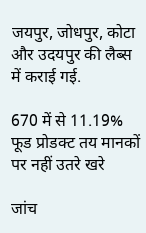जयपुर, जोधपुर, कोटा और उदयपुर की लैब्स में कराई गई.

670 में से 11.19% फूड प्रोडक्ट तय मानकों पर नहीं उतरे खरे

जांच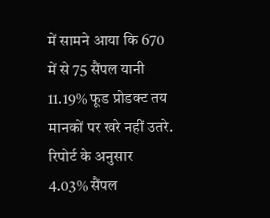में सामने आया कि 670 में से 75 सैंपल यानी 11.19% फूड प्रोडक्ट तय मानकों पर खरे नहीं उतरे. रिपोर्ट के अनुसार 4.03% सैंपल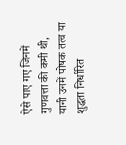ऐसे पाए गए जिनमें गुणवत्ता की कमी थी, यानी उनमें पोषक तत्व या शुद्धता निर्धारित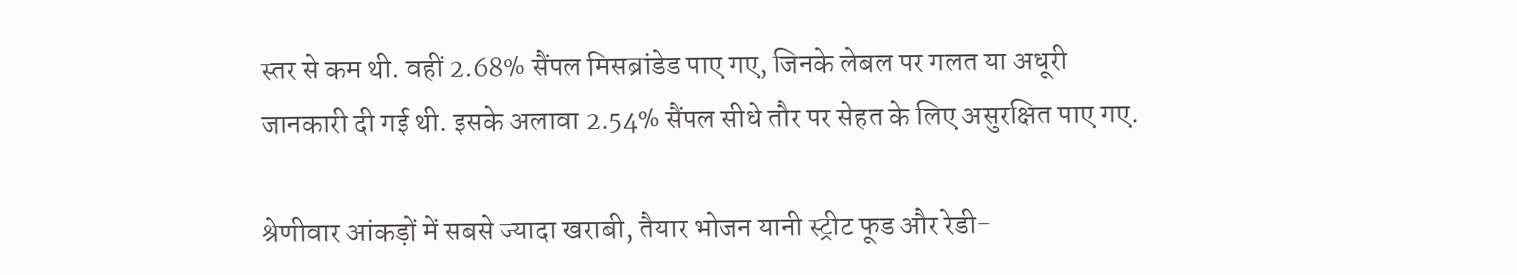स्तर से कम थी. वहीं 2.68% सैंपल मिसब्रांडेड पाए गए, जिनके लेबल पर गलत या अधूरी जानकारी दी गई थी. इसके अलावा 2.54% सैंपल सीधे तौर पर सेहत के लिए असुरक्षित पाए गए.

श्रेणीवार आंकड़ों में सबसे ज्यादा खराबी, तैयार भोजन यानी स्ट्रीट फूड और रेडी-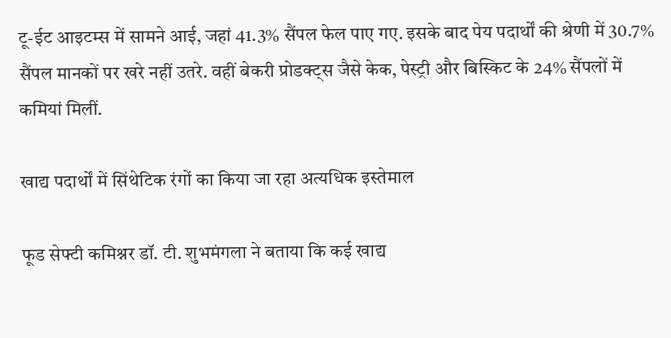टू-ईट आइटम्स में सामने आई, जहां 41.3% सैंपल फेल पाए गए. इसके बाद पेय पदार्थों की श्रेणी में 30.7% सैंपल मानकों पर खरे नहीं उतरे. वहीं बेकरी प्रोडक्ट्स जैसे केक, पेस्ट्री और बिस्किट के 24% सैंपलों में कमियां मिलीं.

खाद्य पदार्थों में सिंथेटिक रंगों का किया जा रहा अत्यधिक इस्तेमाल

फूड सेफ्टी कमिश्नर डॉ. टी. शुभमंगला ने बताया कि कई खाद्य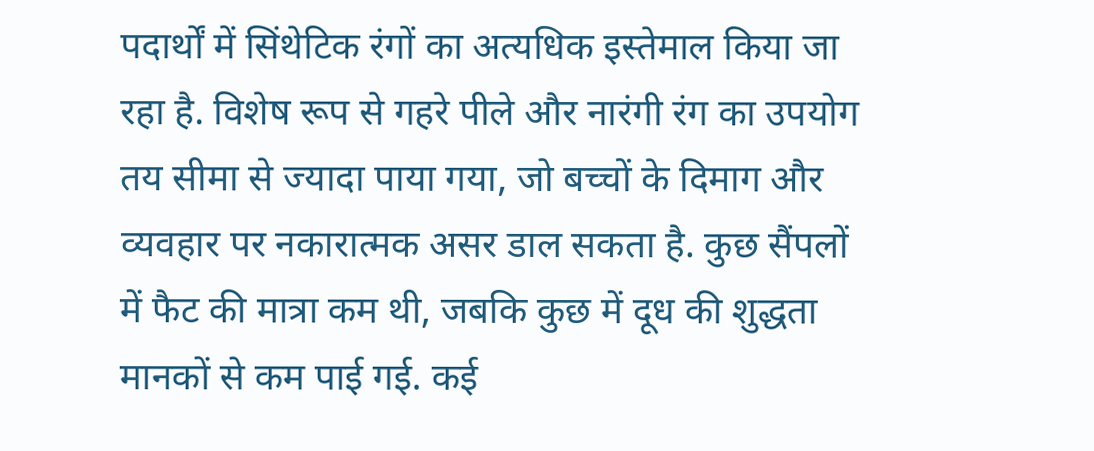पदार्थों में सिंथेटिक रंगों का अत्यधिक इस्तेमाल किया जा रहा है. विशेष रूप से गहरे पीले और नारंगी रंग का उपयोग तय सीमा से ज्यादा पाया गया, जो बच्चों के दिमाग और व्यवहार पर नकारात्मक असर डाल सकता है. कुछ सैंपलों में फैट की मात्रा कम थी, जबकि कुछ में दूध की शुद्धता मानकों से कम पाई गई. कई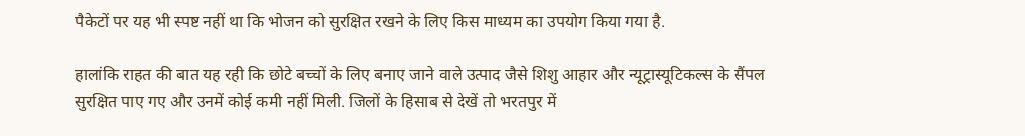पैकेटों पर यह भी स्पष्ट नहीं था कि भोजन को सुरक्षित रखने के लिए किस माध्यम का उपयोग किया गया है.

हालांकि राहत की बात यह रही कि छोटे बच्चों के लिए बनाए जाने वाले उत्पाद जैसे शिशु आहार और न्यूट्रास्यूटिकल्स के सैंपल सुरक्षित पाए गए और उनमें कोई कमी नहीं मिली. जिलों के हिसाब से देखें तो भरतपुर में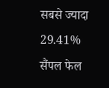सबसे ज्यादा 29.41% सैंपल फेल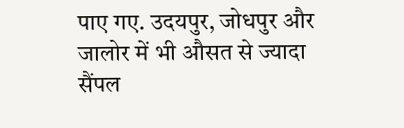पाए गए. उदयपुर, जोधपुर और जालोर में भी औसत से ज्यादा सैंपल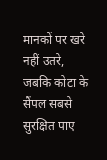मानकों पर खरे नहीं उतरे, जबकि कोटा के सैंपल सबसे सुरक्षित पाए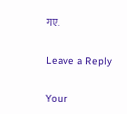गए.

Leave a Reply

Your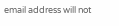email address will not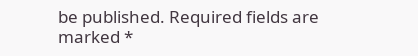be published. Required fields are marked *